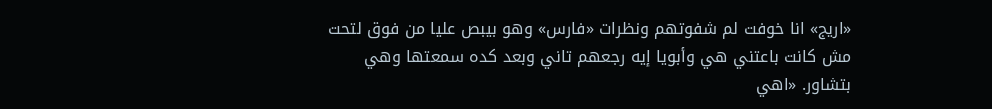«اريج» انا خوفت لم شفوتهم ونظرات «فارس» وهو بيبص عليا من فوق لتحت مش كانت باعتني هي وأبويا إيه رجعهم تاني وبعد كده سمعتها وهي بتشاور. «اهي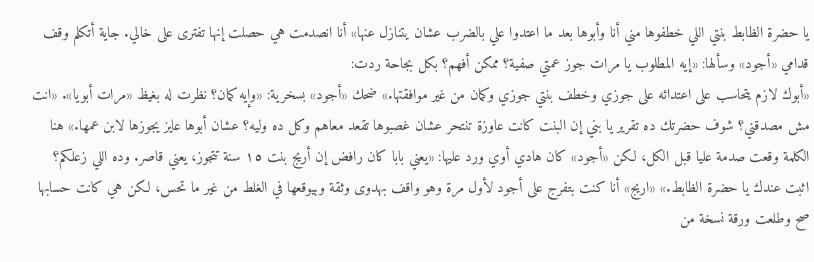يا حضرة الظابط بنتي اللي خطفوها مني أنا وأبوها بعد ما اعتدوا علي بالضرب عشان يتنازل عنها» أنا انصدمت هي حصلت إنها تفترى على خالي. جاية أتكلم وقف قدامي «أجود» وسألها: «إيه المطلوب يا مرات جوز عمتي صفية؟ ممكن أفهم؟ بكل بجاحة ردت:
«أبوك لازم يتحاسب على اعتدائه على جوزي وخطف بنتي جوزي وكمان من غير موافقتها.» ضحك «أجود» بسخرية: «وإيه كمان؟ نظرت له بغيظ «مرات أبويا». «انت مش مصدقني؟ شوف حضرتك ده تقرير يا بني إن البنت كانت عاوزة تنتحر عشان غصبوها تقعد معاهم وكل ده وليه؟ عشان أبوها عايز يجوزها لابن عمها.» هنا الكلمة وقعت صدمة عليا قبل الكل، لكن «أجود» كان هادي أوي ورد عليها: «يعني بابا كان رافض إن أريج بنت ١٥ سنة تتجوز، يعني قاصر. وده اللي زعلكم؟
اثبت عندك يا حضرة الظابط.» «اريج» أنا كنت بتفرج على أجود لأول مرة وهو واقف بهدوى وثقة وبيوقعها في الغلط من غير ما تحس، لكن هي كانت حسابها صح وطلعت ورقة نسخة من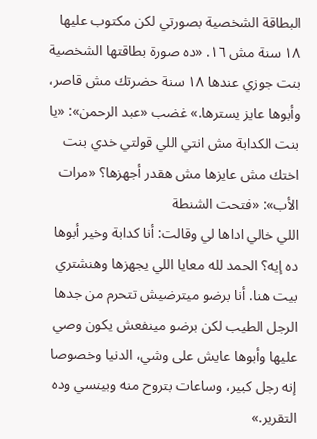البطاقة الشخصية بصورتي لكن مكتوب عليها ١٨ سنة مش ١٦. «ده صورة بطاقتها الشخصية بنت جوزي عندها ١٨ سنة حضرتك مش قاصر، وأبوها عايز يسترها.» غضب «عبد الرحمن»: «يا بنت الكدابة مش انتي اللي قولتي خدي بنت اختك مش عايزها مش هقدر أجهزها؟ «مرات الأب»: «فتحت الشنطة
اللي خالي اداها لي وقالت: أنا كدابة وخير أبوها ده إيه؟ الحمد لله معايا اللي يجهزها وهنشتري بيت هنا. أنا برضو ميترضيش تتحرم من جدها الرجل الطيب لكن برضو مينفعش يكون وصي عليها وأبوها عايش على وشي، الدنيا وخصوصا إنه رجل كبير، وساعات بتروح منه وبينسي وده التقرير.»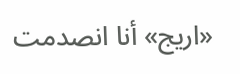«اريج» أنا انصدمت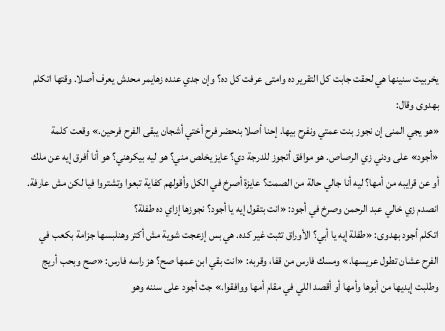يخربيت سنينها هي لحقت جابت كل التقرير ده وامتى عرفت كل ده؟ وإن جدي عنده زهايمر محدش يعرف أصلا. وقتها اتكلم بهدوى وقال:
«هو يجي المنى إن نجوز بنت عمتي ونفرح بيها. إحنا أصلا بنحضر فرح أختي أشجان يبقى الفرح فرحين.» وقعت كلمة «أجود» على ودني زي الرصاص. هو موافق أتجوز للدرجة دي؟ عايز يخلص مني؟ هو ليه بيكرهني؟ هو أنا أفرق إيه عن ملك أو عن قرايبه من أمها؟ ليه أنا جالي حالة من الصمت؟ عايزة أصرخ في الكل وأقولهم كفاية تبعوا وتشتروا فيا لكن مش عارفة. انصدم زي خالي عبد الرحمن وصرخ في أجود: «انت بتقول إيه يا أجود؟ نجوزها إزاي ده طفلة؟
اتكلم أجود بهدوى: «طفلة إيه يا أبي؟ الأوراق تثبت غير كده. هي بس إزعجت شوية مش أكتر وهنلبسها جزامة بكعب في الفرح عشان تطول عريسها.» ومسك فارس من قفا، وقربه: «انت بقي ابن عمها صح؟ هز راسه فارس: «صح وبحب أريج وطلبت إيديها من أبوها وأمها أو أقصد اللي في مقام أمها ووافقوا.» جث أجود على سننه وهو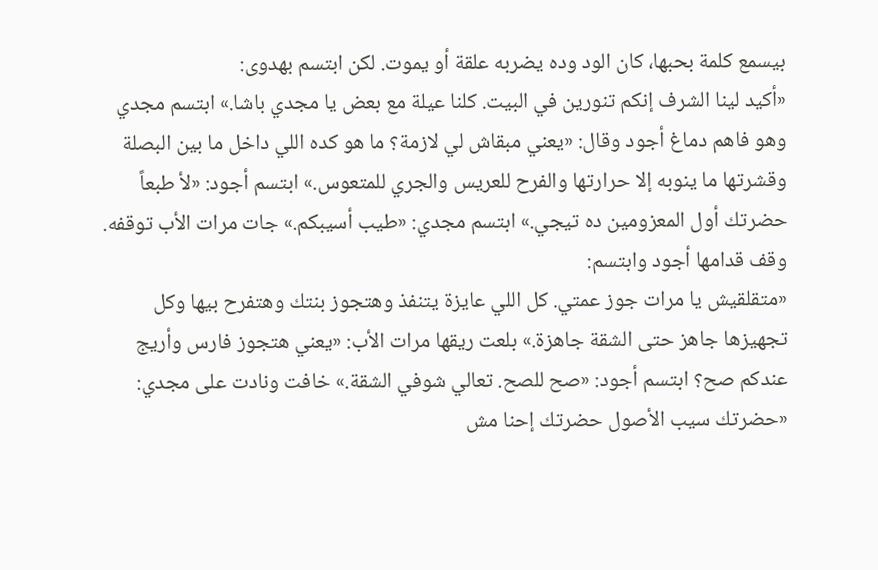بيسمع كلمة بحبها، كان الود وده يضربه علقة أو يموت. لكن ابتسم بهدوى:
«أكيد لينا الشرف إنكم تنورين في البيت. كلنا عيلة مع بعض يا مجدي باشا.» ابتسم مجدي وهو فاهم دماغ أجود وقال: «يعني مبقاش لي لازمة؟ ما هو كده اللي داخل ما بين البصلة وقشرتها ما ينوبه إلا حرارتها والفرح للعريس والجري للمتعوس.» ابتسم أجود: «لأ طبعاً حضرتك أول المعزومين ده تيجي.» ابتسم مجدي: «طيب أسيبكم.» جات مرات الأب توقفه. وقف قدامها أجود وابتسم:
«متقلقيش يا مرات جوز عمتي. كل اللي عايزة يتنفذ وهتجوز بنتك وهتفرح بيها وكل تجهيزها جاهز حتى الشقة جاهزة.» بلعت ريقها مرات الأب: «يعني هتجوز فارس وأريج عندكم صح؟ ابتسم أجود: «صح للصح. تعالي شوفي الشقة.» خافت ونادت على مجدي: «حضرتك سيب الأصول حضرتك إحنا مش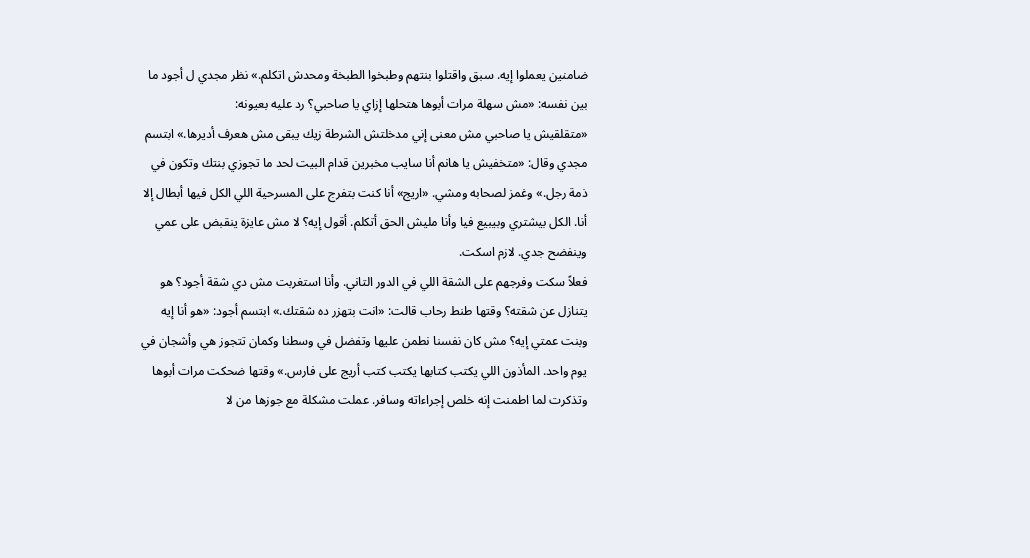ضامنين يعملوا إيه. سبق واقتلوا بنتهم وطبخوا الطبخة ومحدش اتكلم.» نظر مجدي ل أجود ما بين نفسه: «مش سهلة مرات أبوها هتحلها إزاي يا صاحبي؟ رد عليه بعيونه:
«متقلقيش يا صاحبي مش معنى إني مدخلتش الشرطة زيك يبقى مش هعرف أديرها.» ابتسم مجدي وقال: «متخفيش يا هانم أنا سايب مخبرين قدام البيت لحد ما تجوزي بنتك وتكون في ذمة رجل.» وغمز لصحابه ومشي. «اريج» أنا كنت بتفرج على المسرحية اللي الكل فيها أبطال إلا أنا. الكل بيشتري وبيبيع فيا وأنا مليش الحق أتكلم. أقول إيه؟ لا مش عايزة ينقبض على عمي وينفضح جدي. لازم اسكت.
فعلاً سكت وفرجهم على الشقة اللي في الدور التاني. وأنا استغربت مش دي شقة أجود؟ هو يتنازل عن شقته؟ وقتها طنط رحاب قالت: «انت بتهزر ده شقتك.» ابتسم أجود: «هو أنا إيه وبنت عمتي إيه؟ مش كان نفسنا نطمن عليها وتفضل في وسطنا وكمان تتجوز هي وأشجان في يوم واحد. المأذون اللي يكتب كتابها يكتب كتب أريج على فارس.» وقتها ضحكت مرات أبوها وتذكرت لما اطمنت إنه خلص إجراءاته وسافر. عملت مشكلة مع جوزها من لا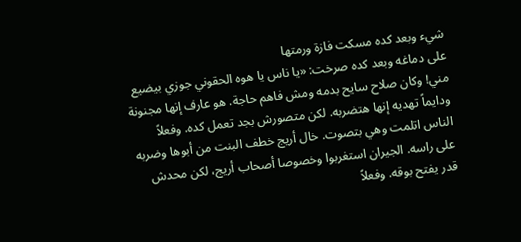شيء وبعد كده مسكت فازة ورمتها
على دماغه وبعد كده صرخت: «يا ناس يا هوه الحقوني جوزي بيضيع مني! وكان صلاح سايح بدمه ومش فاهم حاجة. هو عارف إنها مجنونة ودايماً تهديه إنها هتضربه. لكن متصورش بجد تعمل كده. وفعلاً الناس اتلمت وهي بتصوت. خال أريج خطف البنت من أبوها وضربه على راسه. الجيران استغربوا وخصوصا أصحاب أريج، لكن محدش قدر يفتح بوقه. وفعلاً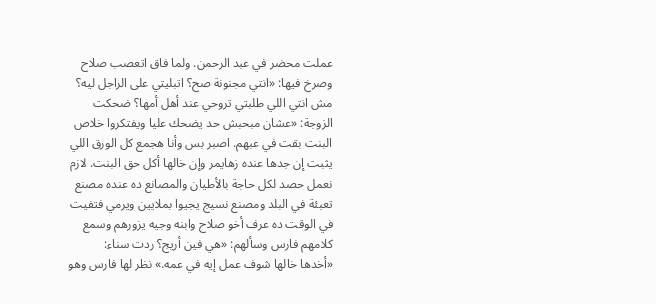عملت محضر في عبد الرحمن. ولما فاق اتعصب صلاح وصرخ فيها: «انتي مجنونة صح؟ اتبليتي على الراجل ليه؟
مش انتي اللي طلبتي تروحي عند أهل أمها؟ ضحكت الزوجة: «عشان مبحبش حد يضحك عليا ويفتكروا خلاص البنت بقت في عبهم. اصبر بس وأنا هجمع كل الورق اللي يثبت إن جدها عنده زهايمر وإن خالها أكل حق البنت. لازم نعمل حصد لكل حاجة بالأطيان والمصانع ده عنده مصنع تعبئة في البلد ومصنع نسيج يجيوا بملايين ويرمي فتفيت في الوقت ده عرف أخو صلاح وابنه وجيه يزورهم وسمع كلامهم فارس وسألهم: «هي فين أريج؟ ردت سناء:
«أخدها خالها شوف عمل إيه في عمه.» نظر لها فارس وهو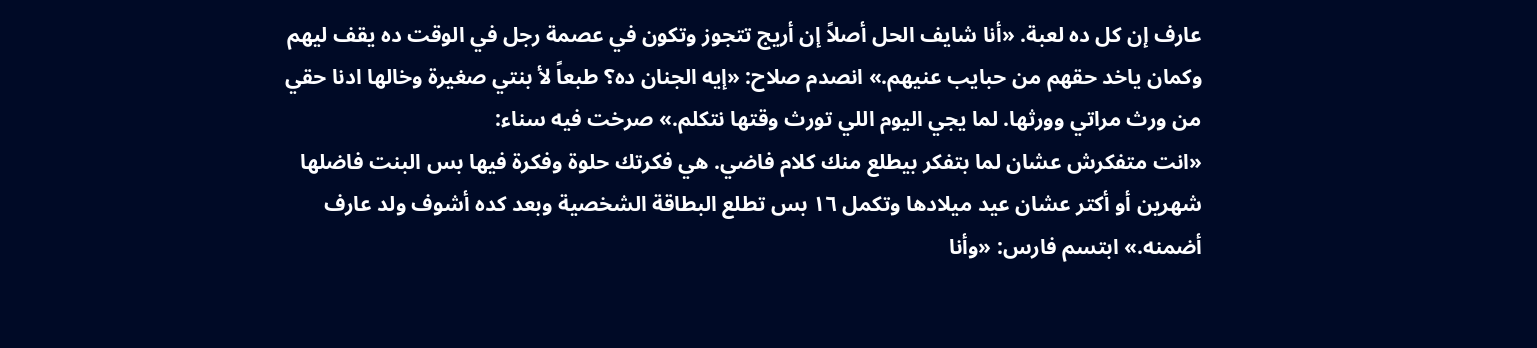عارف إن كل ده لعبة. «أنا شايف الحل أصلاً إن أريج تتجوز وتكون في عصمة رجل في الوقت ده يقف ليهم وكمان ياخد حقهم من حبايب عنيهم.» انصدم صلاح: «إيه الجنان ده؟ طبعاً لأ بنتي صغيرة وخالها ادنا حقي من ورث مراتي وورثها. لما يجي اليوم اللي تورث وقتها نتكلم.» صرخت فيه سناء:
«انت متفكرش عشان لما بتفكر بيطلع منك كلام فاضي. هي فكرتك حلوة وفكرة فيها بس البنت فاضلها شهرين أو أكتر عشان عيد ميلادها وتكمل ١٦ بس تطلع البطاقة الشخصية وبعد كده أشوف ولد عارف أضمنه.» ابتسم فارس: «وأنا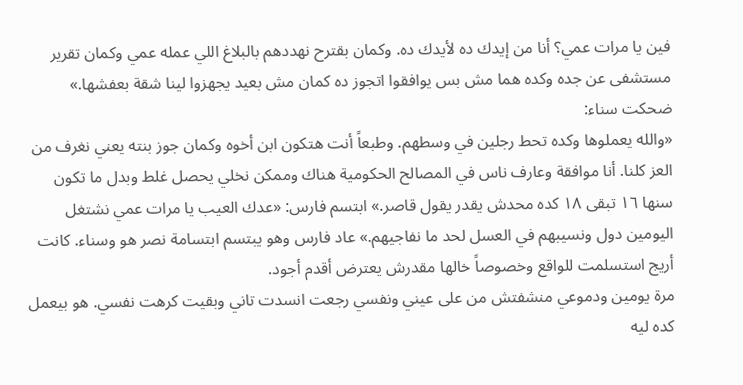فين يا مرات عمي؟ أنا من إيدك ده لأيدك ده. وكمان بقترح نهددهم بالبلاغ اللي عمله عمي وكمان تقرير مستشفى عن جده وكده هما مش بس يوافقوا اتجوز ده كمان مش بعيد يجهزوا لينا شقة بعفشها.» ضحكت سناء:
«والله يعملوها وكده تحط رجلين في وسطهم. وطبعاً أنت هتكون ابن أخوه وكمان جوز بنته يعني نغرف من العز كلنا. أنا موافقة وعارف ناس في المصالح الحكومية هناك وممكن نخلي يحصل غلط وبدل ما تكون سنها ١٦ تبقى ١٨ كده محدش يقدر يقول قاصر.» ابتسم فارس: «عدك العيب يا مرات عمي نشتغل اليومين دول ونسيبهم في العسل لحد ما نفاجيهم.» عاد فارس وهو يبتسم ابتسامة نصر هو وسناء. كانت أريج استسلمت للواقع وخصوصاً خالها مقدرش يعترض أقدم أجود.
مرة يومين ودموعي منشفتش من على عيني ونفسي رجعت انسدت تاني وبقيت كرهت نفسي. هو بيعمل كده ليه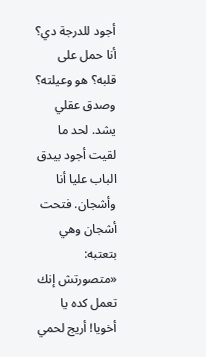أجود للدرجة دي؟ أنا حمل على قلبه؟ هو وعيلته؟ وصدق عقلي يشد. لحد ما لقيت أجود بيدق الباب عليا أنا وأشجان. فتحت أشجان وهي بتعتبه: «متصورتش إنك تعمل كده يا أخويا! أريج لحمي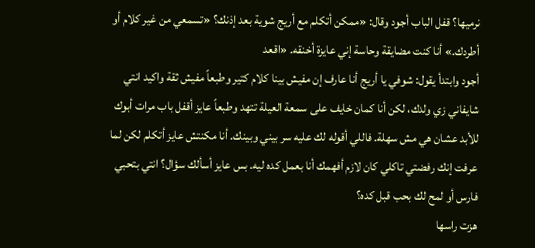نرميها؟ قفل الباب أجود وقال: «ممكن أتكلم مع أريج شوية بعد إذنك؟ «تسمعي من غير كلام أو أطردك.» أنا كنت مضايقة وحاسة إني عايزة أخنقه. «اقعد
أجود وابتدأ يقول: شوفي يا أريج أنا عارف إن مفيش بينا كلام كتير وطبعاً مفيش ثقة واكيد انتي شايفاني زي ولدك، لكن أنا كمان خايف على سمعة العيلة تتهد وطبعاً عايز أقفل باب مرات أبوك للأبد عشان هي مش سهلة. فاللي أقوله لك عليه سر بيني وبينك. أنا مكنتش عايز أتكلم لكن لما عرفت إنك رفضتي تاكلي كان لازم أفهمك أنا بعمل كده ليه. بس عايز أسألك سؤال؟ انتي بتحبي فارس أو لمح لك بحب قبل كده؟
هزت راسها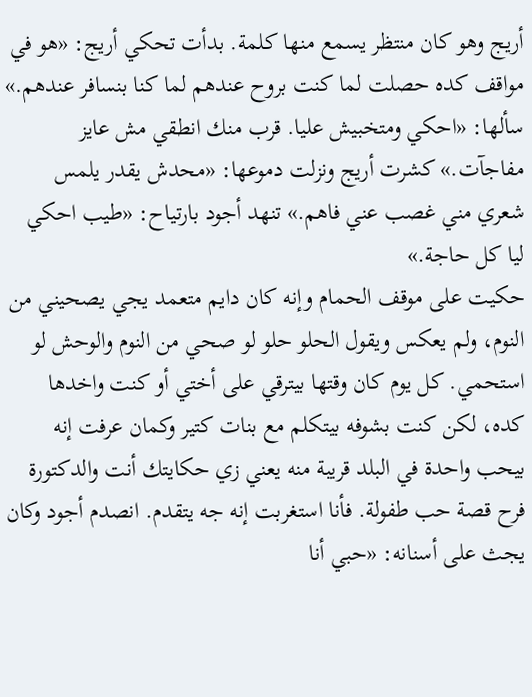أريج وهو كان منتظر يسمع منها كلمة. بدأت تحكي أريج: «هو في مواقف كده حصلت لما كنت بروح عندهم لما كنا بنسافر عندهم.» سألها: «احكي ومتخبيش عليا. قرب منك انطقي مش عايز مفاجآت.» كشرت أريج ونزلت دموعها: «محدش يقدر يلمس شعري مني غصب عني فاهم.» تنهد أجود بارتياح: «طيب احكي ليا كل حاجة.»
حكيت على موقف الحمام وإنه كان دايم متعمد يجي يصحيني من النوم، ولم يعكس ويقول الحلو حلو لو صحي من النوم والوحش لو استحمي. كل يوم كان وقتها بيترقي على أختي أو كنت واخدها كده، لكن كنت بشوفه بيتكلم مع بنات كتير وكمان عرفت إنه بيحب واحدة في البلد قريبة منه يعني زي حكايتك أنت والدكتورة فرح قصة حب طفولة. فأنا استغربت إنه جه يتقدم. انصدم أجود وكان يجث على أسنانه: «حبي أنا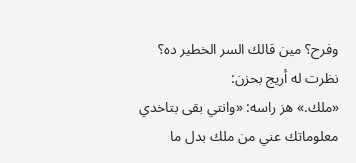وفرح؟ مين قالك السر الخطير ده؟ نظرت له أريج بحزن:
«ملك.» هز راسه: «وانتي بقى بتاخدي معلوماتك عني من ملك بدل ما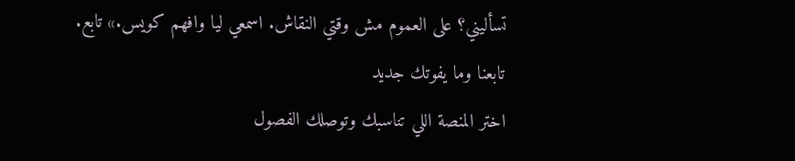تسأليني؟ على العموم مش وقتي النقاش. اسمعي ليا وافهم كويس.» تابع.
تابعنا وما يفوتك جديد
اختر المنصة اللي تناسبك وتوصلك الفصول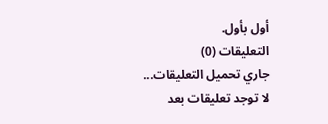أول بأول.
التعليقات (0)
جاري تحميل التعليقات...
لا توجد تعليقات بعد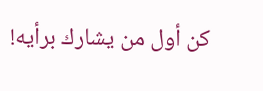كن أول من يشارك برأيه!